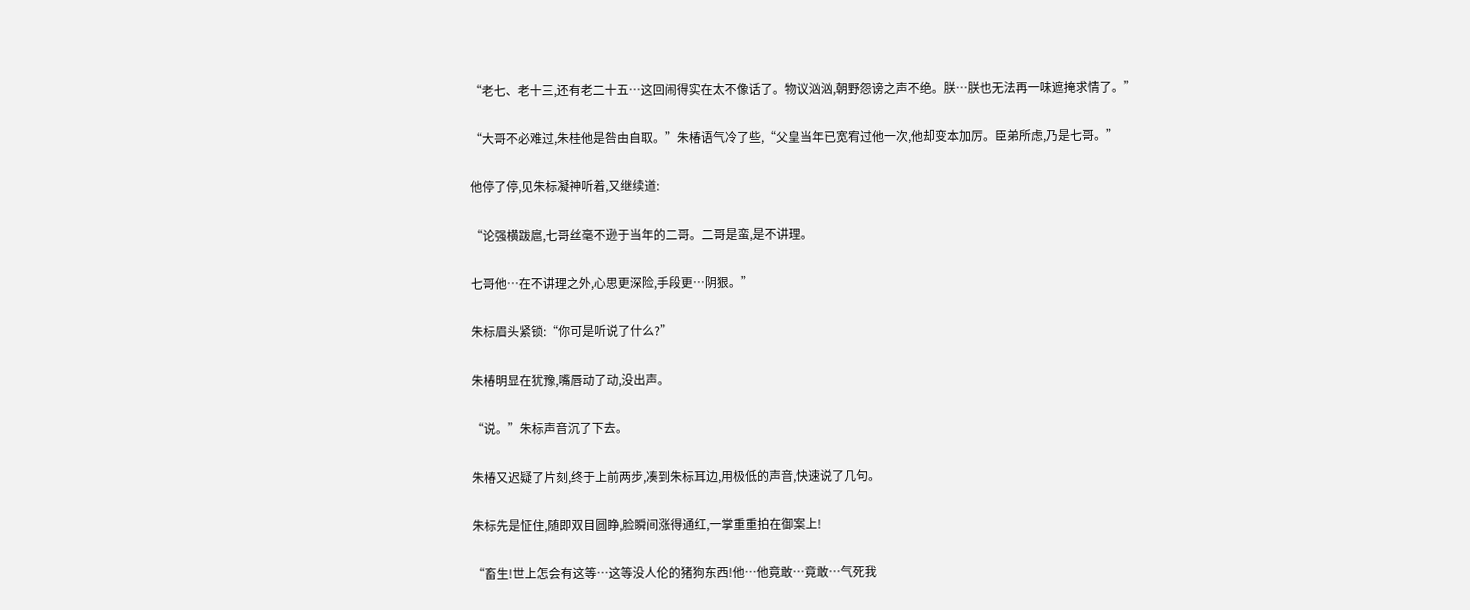“老七、老十三,还有老二十五…这回闹得实在太不像话了。物议汹汹,朝野怨谤之声不绝。朕…朕也无法再一味遮掩求情了。”

“大哥不必难过,朱桂他是咎由自取。”朱椿语气冷了些,“父皇当年已宽宥过他一次,他却变本加厉。臣弟所虑,乃是七哥。”

他停了停,见朱标凝神听着,又继续道:

“论强横跋扈,七哥丝毫不逊于当年的二哥。二哥是蛮,是不讲理。

七哥他…在不讲理之外,心思更深险,手段更…阴狠。”

朱标眉头紧锁:“你可是听说了什么?”

朱椿明显在犹豫,嘴唇动了动,没出声。

“说。”朱标声音沉了下去。

朱椿又迟疑了片刻,终于上前两步,凑到朱标耳边,用极低的声音,快速说了几句。

朱标先是怔住,随即双目圆睁,脸瞬间涨得通红,一掌重重拍在御案上!

“畜生!世上怎会有这等…这等没人伦的猪狗东西!他…他竟敢…竟敢…气死我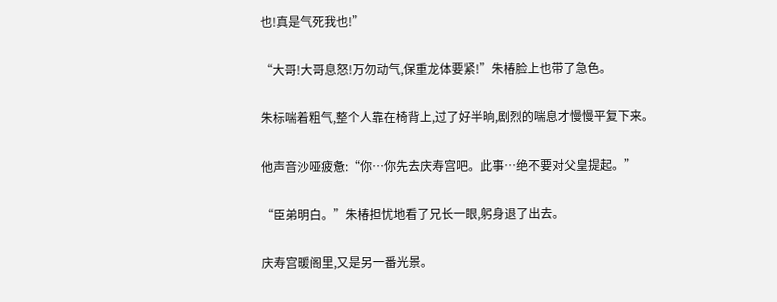也!真是气死我也!”

“大哥!大哥息怒!万勿动气,保重龙体要紧!”朱椿脸上也带了急色。

朱标喘着粗气,整个人靠在椅背上,过了好半晌,剧烈的喘息才慢慢平复下来。

他声音沙哑疲惫:“你…你先去庆寿宫吧。此事…绝不要对父皇提起。”

“臣弟明白。”朱椿担忧地看了兄长一眼,躬身退了出去。

庆寿宫暖阁里,又是另一番光景。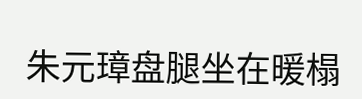朱元璋盘腿坐在暖榻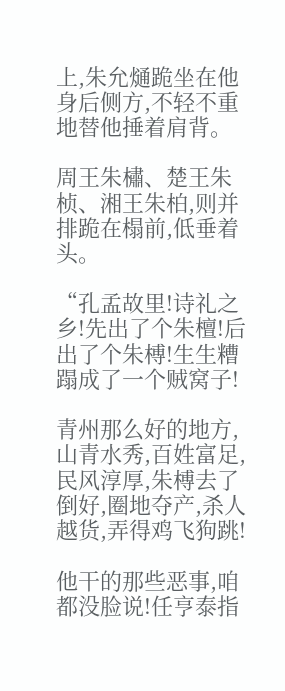上,朱允熥跪坐在他身后侧方,不轻不重地替他捶着肩背。

周王朱橚、楚王朱桢、湘王朱柏,则并排跪在榻前,低垂着头。

“孔孟故里!诗礼之乡!先出了个朱檀!后出了个朱榑!生生糟蹋成了一个贼窝子!

青州那么好的地方,山青水秀,百姓富足,民风淳厚,朱榑去了倒好,圈地夺产,杀人越货,弄得鸡飞狗跳!

他干的那些恶事,咱都没脸说!任亨泰指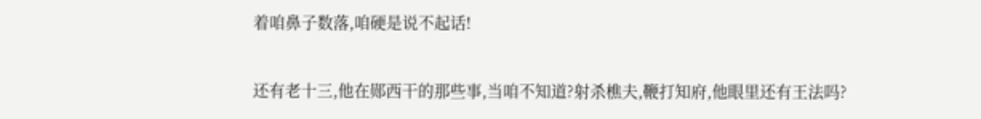着咱鼻子数落,咱硬是说不起话!

还有老十三,他在郧西干的那些事,当咱不知道?射杀樵夫,鞭打知府,他眼里还有王法吗?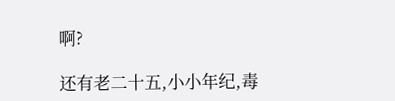啊?

还有老二十五,小小年纪,毒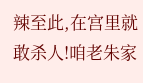辣至此,在宫里就敢杀人!咱老朱家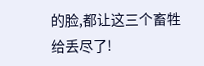的脸,都让这三个畜牲给丢尽了!